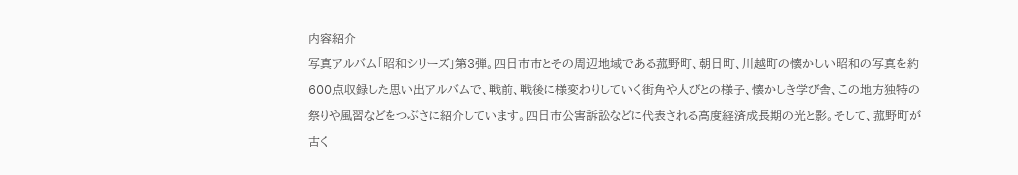内容紹介
写真アルバム「昭和シリーズ」第3弾。四日市市とその周辺地域である菰野町、朝日町、川越町の懐かしい昭和の写真を約600点収録した思い出アルバムで、戦前、戦後に様変わりしていく街角や人びとの様子、懐かしき学び舎、この地方独特の祭りや風習などをつぶさに紹介しています。四日市公害訴訟などに代表される高度経済成長期の光と影。そして、菰野町が古く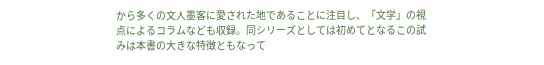から多くの文人墨客に愛された地であることに注目し、「文学」の視点によるコラムなども収録。同シリーズとしては初めてとなるこの試みは本書の大きな特徴ともなって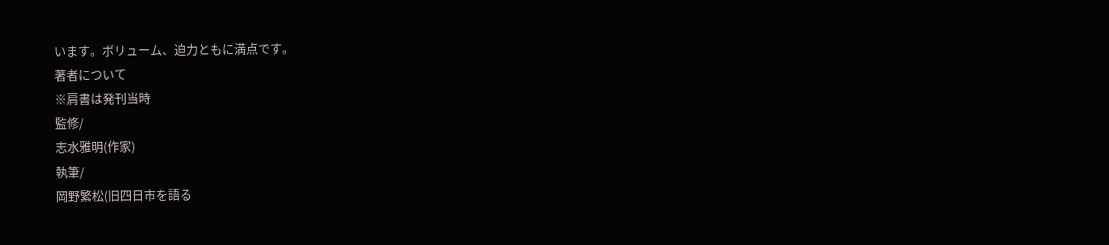います。ボリューム、迫力ともに満点です。
著者について
※肩書は発刊当時
監修/
志水雅明(作家)
執筆/
岡野繁松(旧四日市を語る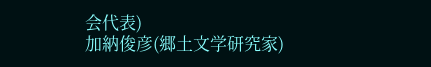会代表)
加納俊彦(郷土文学研究家)